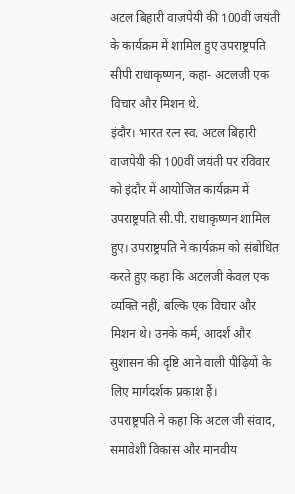अटल बिहारी वाजपेयी की 100वीं जयंती के कार्यक्रम में शामिल हुए उपराष्ट्रपति सीपी राधाकृष्णन, कहा- अटलजी एक विचार और मिशन थे.
इंदौर। भारत रत्न स्व. अटल बिहारी वाजपेयी की 100वीं जयंती पर रविवार को इंदौर में आयोजित कार्यक्रम में उपराष्ट्रपति सी.पी. राधाकृष्णन शामिल हुए। उपराष्ट्रपति ने कार्यक्रम को संबोधित करते हुए कहा कि अटलजी केवल एक व्यक्ति नहीं, बल्कि एक विचार और मिशन थे। उनके कर्म, आदर्श और सुशासन की दृष्टि आने वाली पीढ़ियों के लिए मार्गदर्शक प्रकाश हैं।
उपराष्ट्रपति ने कहा कि अटल जी संवाद, समावेशी विकास और मानवीय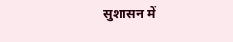सुशासन में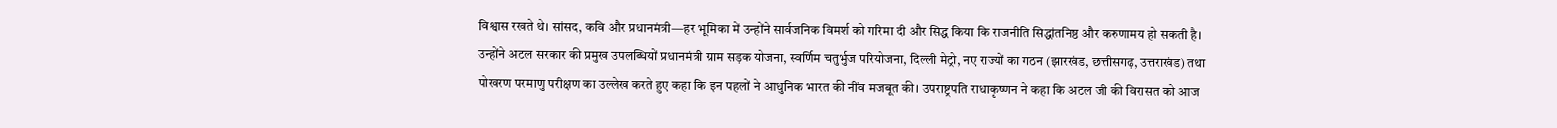विश्वास रखते थे। सांसद, कवि और प्रधानमंत्री—हर भूमिका में उन्होंने सार्वजनिक विमर्श को गरिमा दी और सिद्ध किया कि राजनीति सिद्धांतनिष्ठ और करुणामय हो सकती है। उन्होंने अटल सरकार की प्रमुख उपलब्धियों प्रधानमंत्री ग्राम सड़क योजना, स्वर्णिम चतुर्भुज परियोजना, दिल्ली मेट्रो, नए राज्यों का गठन (झारखंड, छत्तीसगढ़, उत्तराखंड) तथा पोखरण परमाणु परीक्षण का उल्लेख करते हुए कहा कि इन पहलों ने आधुनिक भारत की नींव मजबूत की। उपराष्ट्रपति राधाकृष्णन ने कहा कि अटल जी की विरासत को आज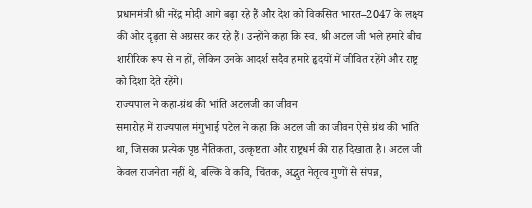प्रधानमंत्री श्री नरेंद्र मोदी आगे बढ़ा रहे हैं और देश को विकसित भारत–2047 के लक्ष्य की ओर दृढ़ता से अग्रसर कर रहे हैं। उन्होंने कहा कि स्व. श्री अटल जी भले हमारे बीच शारीरिक रूप से न हों, लेकिन उनके आदर्श सदैव हमारे हृदयों में जीवित रहेंगे और राष्ट्र को दिशा देते रहेंगे।
राज्यपाल ने कहा-ग्रंथ की भांति अटलजी का जीवन
समारोह में राज्यपाल मंगुभाई पटेल ने कहा कि अटल जी का जीवन ऐसे ग्रंथ की भांति था, जिसका प्रत्येक पृष्ठ नैतिकता, उत्कृष्टता और राष्ट्रधर्म की राह दिखाता है। अटल जी केवल राजनेता नहीं थे, बल्कि वे कवि, चिंतक, अद्भुत नेतृत्व गुणों से संपन्न,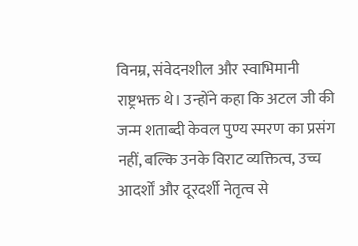विनम्र, संवेदनशील और स्वाभिमानी राष्ट्रभक्त थे। उन्होंने कहा कि अटल जी की जन्म शताब्दी केवल पुण्य स्मरण का प्रसंग नहीं, बल्कि उनके विराट व्यक्तित्व, उच्च आदर्शों और दूरदर्शी नेतृत्व से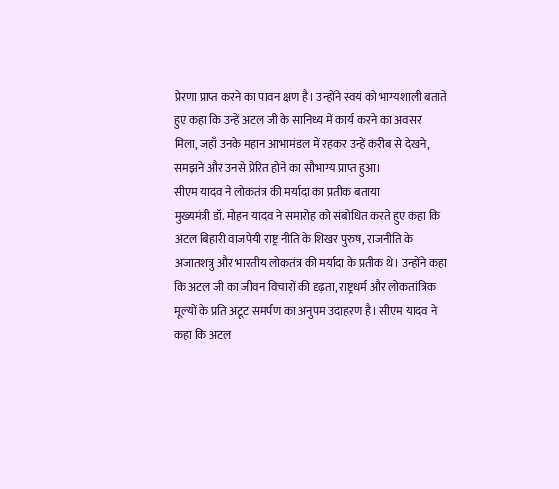प्रेरणा प्राप्त करने का पावन क्षण है। उन्होंने स्वयं को भाग्यशाली बताते हुए कहा कि उन्हें अटल जी के सानिध्य में कार्य करने का अवसर मिला, जहाँ उनके महान आभामंडल में रहकर उन्हें करीब से देखने, समझने और उनसे प्रेरित होने का सौभाग्य प्राप्त हुआ।
सीएम यादव ने लोकतंत्र की मर्यादा का प्रतीक बताया
मुख्यमंत्री डॉ. मोहन यादव ने समारोह को संबोधित करते हुए कहा कि अटल बिहारी वाजपेयी राष्ट्र नीति के शिखर पुरुष, राजनीति के अजातशत्रु और भारतीय लोकतंत्र की मर्यादा के प्रतीक थे। उन्होंने कहा कि अटल जी का जीवन विचारों की दृढ़ता, राष्ट्रधर्म और लोकतांत्रिक मूल्यों के प्रति अटूट समर्पण का अनुपम उदाहरण है। सीएम यादव ने कहा कि अटल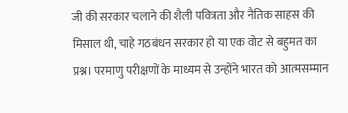जी की सरकार चलाने की शैली पवित्रता और नैतिक साहस की मिसाल थी, चाहे गठबंधन सरकार हो या एक वोट से बहुमत का प्रश्न। परमाणु परीक्षणों के माध्यम से उन्होंने भारत को आत्मसम्मान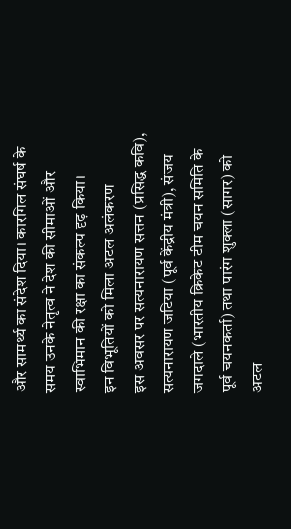और सामर्थ्य का संदेश दिया। कारगिल संघर्ष के समय उनके नेतृत्व ने देश की सीमाओं और स्वाभिमान की रक्षा का संकल्प दृढ़ किया।
इन विभूतियों को मिला अटल अलंकरण
इस अवसर पर सत्यनारायण सत्तन (प्रसिद्ध कवि), सत्यनारायण जटिया (पूर्व केंद्रीय मंत्री), संजय जगदाले (भारतीय क्रिकेट टीम चयन समिति के पूर्व चयनकर्ता) तथा पारंग शुक्ला (सागर) को अटल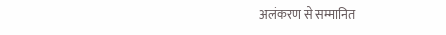अलंकरण से सम्मानित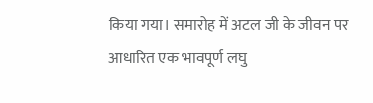किया गया। समारोह में अटल जी के जीवन पर आधारित एक भावपूर्ण लघु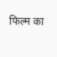फिल्म का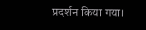प्रदर्शन किया गया।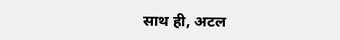साथ ही, अटल